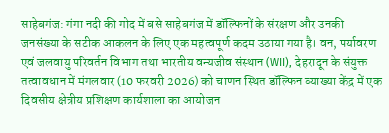साहेबगंज: गंगा नदी की गोद में बसे साहेबगंज में डॉल्फिनों के संरक्षण और उनकी जनसंख्या के सटीक आकलन के लिए एक महत्वपूर्ण कदम उठाया गया है। वन, पर्यावरण एवं जलवायु परिवर्तन विभाग तथा भारतीय वन्यजीव संस्थान (WII), देहरादून के संयुक्त तत्वावधान में मंगलवार (10 फरवरी 2026) को चाणन स्थित डॉल्फिन व्याख्या केंद्र में एक दिवसीय क्षेत्रीय प्रशिक्षण कार्यशाला का आयोजन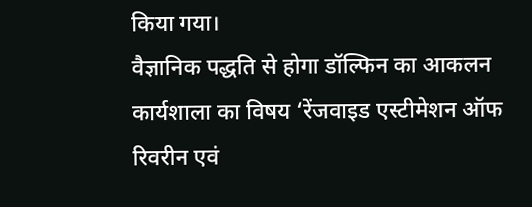किया गया।
वैज्ञानिक पद्धति से होगा डॉल्फिन का आकलन
कार्यशाला का विषय ‘रेंजवाइड एस्टीमेशन ऑफ रिवरीन एवं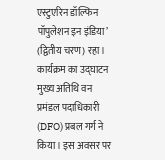एस्टुएरिन डॉल्फिन पॉपुलेशन इन इंडिया’ (द्वितीय चरण) रहा। कार्यक्रम का उद्घाटन मुख्य अतिथि वन प्रमंडल पदाधिकारी (DFO) प्रबल गर्ग ने किया। इस अवसर पर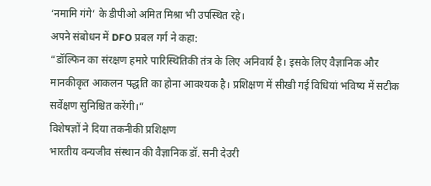‘नमामि गंगे’ के डीपीओ अमित मिश्रा भी उपस्थित रहे।
अपने संबोधन में DFO प्रबल गर्ग ने कहा:
“डॉल्फिन का संरक्षण हमारे पारिस्थितिकी तंत्र के लिए अनिवार्य है। इसके लिए वैज्ञानिक और मानकीकृत आकलन पद्धति का होना आवश्यक है। प्रशिक्षण में सीखी गई विधियां भविष्य में सटीक सर्वेक्षण सुनिश्चित करेंगी।”
विशेषज्ञों ने दिया तकनीकी प्रशिक्षण
भारतीय वन्यजीव संस्थान की वैज्ञानिक डॉ. सनी देउरी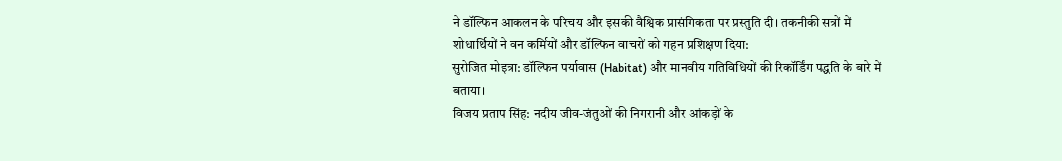ने डॉल्फिन आकलन के परिचय और इसकी वैश्विक प्रासंगिकता पर प्रस्तुति दी। तकनीकी सत्रों में शोधार्थियों ने वन कर्मियों और डॉल्फिन वाचरों को गहन प्रशिक्षण दिया:
सुरोजित मोइत्रा: डॉल्फिन पर्यावास (Habitat) और मानवीय गतिविधियों की रिकॉर्डिंग पद्धति के बारे में बताया।
विजय प्रताप सिंह: नदीय जीव-जंतुओं की निगरानी और आंकड़ों के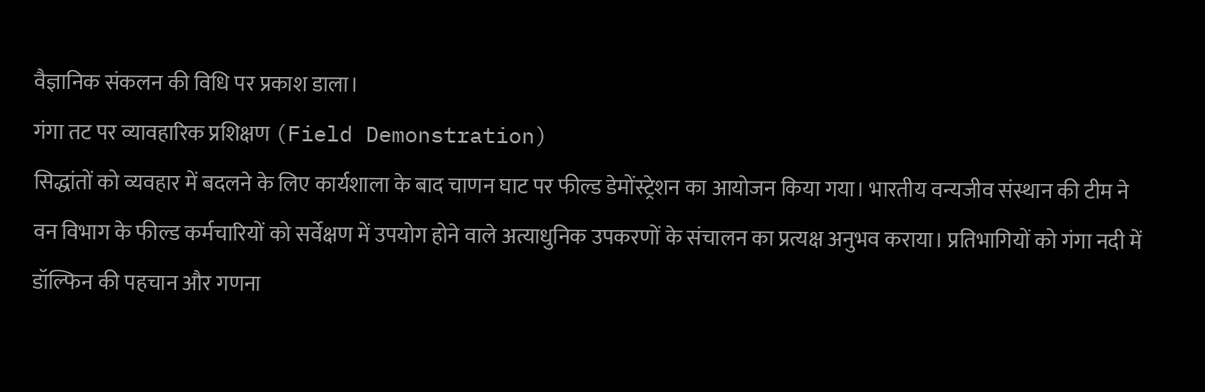वैज्ञानिक संकलन की विधि पर प्रकाश डाला।
गंगा तट पर व्यावहारिक प्रशिक्षण (Field Demonstration)
सिद्धांतों को व्यवहार में बदलने के लिए कार्यशाला के बाद चाणन घाट पर फील्ड डेमोंस्ट्रेशन का आयोजन किया गया। भारतीय वन्यजीव संस्थान की टीम ने वन विभाग के फील्ड कर्मचारियों को सर्वेक्षण में उपयोग होने वाले अत्याधुनिक उपकरणों के संचालन का प्रत्यक्ष अनुभव कराया। प्रतिभागियों को गंगा नदी में डॉल्फिन की पहचान और गणना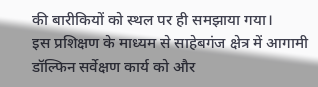की बारीकियों को स्थल पर ही समझाया गया।
इस प्रशिक्षण के माध्यम से साहेबगंज क्षेत्र में आगामी डॉल्फिन सर्वेक्षण कार्य को और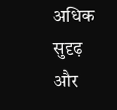अधिक सुदृढ़ और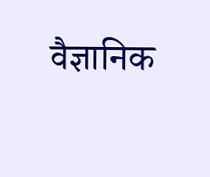वैज्ञानिक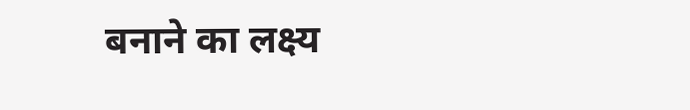बनाने का लक्ष्य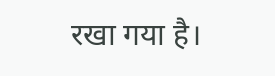रखा गया है।